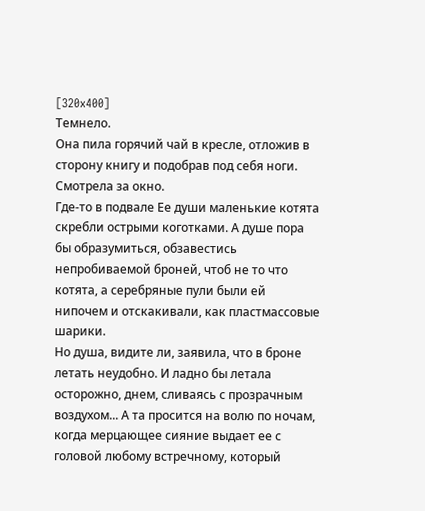[320x400]
Темнело.
Она пила горячий чай в кресле, отложив в сторону книгу и подобрав под себя ноги. Смотрела за окно.
Где-то в подвале Ее души маленькие котята скребли острыми коготками. А душе пора бы образумиться, обзавестись непробиваемой броней, чтоб не то что котята, а серебряные пули были ей нипочем и отскакивали, как пластмассовые шарики.
Но душа, видите ли, заявила, что в броне летать неудобно. И ладно бы летала осторожно, днем, сливаясь с прозрачным воздухом... А та просится на волю по ночам, когда мерцающее сияние выдает ее с головой любому встречному, который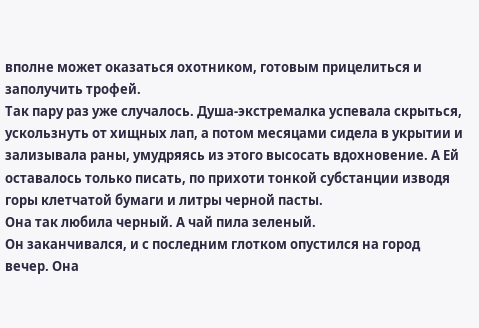вполне может оказаться охотником, готовым прицелиться и заполучить трофей.
Так пару раз уже случалось. Душа-экстремалка успевала скрыться, ускользнуть от хищных лап, а потом месяцами сидела в укрытии и зализывала раны, умудряясь из этого высосать вдохновение. А Ей оставалось только писать, по прихоти тонкой субстанции изводя горы клетчатой бумаги и литры черной пасты.
Она так любила черный. А чай пила зеленый.
Он заканчивался, и с последним глотком опустился на город вечер. Она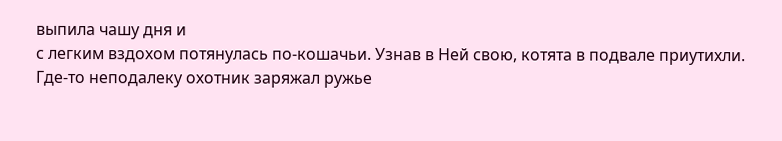выпила чашу дня и
с легким вздохом потянулась по-кошачьи. Узнав в Ней свою, котята в подвале приутихли.
Где-то неподалеку охотник заряжал ружье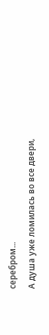серебром...
А душа уже ломилась во все двери,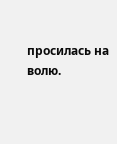просилась на волю.